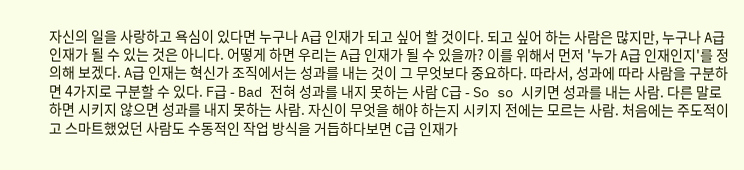자신의 일을 사랑하고 욕심이 있다면 누구나 A급 인재가 되고 싶어 할 것이다. 되고 싶어 하는 사람은 많지만, 누구나 A급 인재가 될 수 있는 것은 아니다. 어떻게 하면 우리는 A급 인재가 될 수 있을까? 이를 위해서 먼저 '누가 A급 인재인지'를 정의해 보겠다. A급 인재는 혁신가 조직에서는 성과를 내는 것이 그 무엇보다 중요하다. 따라서, 성과에 따라 사람을 구분하면 4가지로 구분할 수 있다. F급 - Bad 전혀 성과를 내지 못하는 사람 C급 - So so 시키면 성과를 내는 사람. 다른 말로 하면 시키지 않으면 성과를 내지 못하는 사람. 자신이 무엇을 해야 하는지 시키지 전에는 모르는 사람. 처음에는 주도적이고 스마트했었던 사람도 수동적인 작업 방식을 거듭하다보면 C급 인재가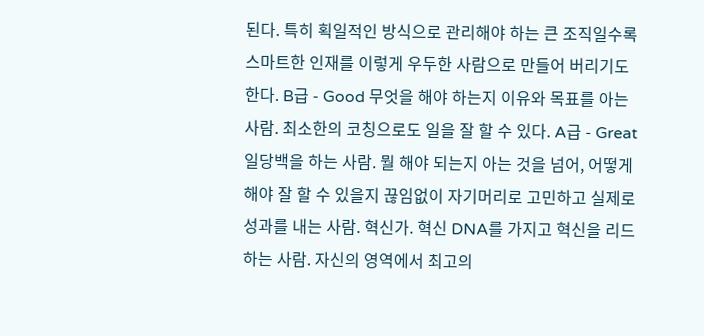된다. 특히 획일적인 방식으로 관리해야 하는 큰 조직일수록 스마트한 인재를 이렇게 우두한 사람으로 만들어 버리기도 한다. B급 - Good 무엇을 해야 하는지 이유와 목표를 아는 사람. 최소한의 코칭으로도 일을 잘 할 수 있다. A급 - Great 일당백을 하는 사람. 뭘 해야 되는지 아는 것을 넘어, 어떻게 해야 잘 할 수 있을지 끊임없이 자기머리로 고민하고 실제로 성과를 내는 사람. 혁신가. 혁신 DNA를 가지고 혁신을 리드 하는 사람. 자신의 영역에서 최고의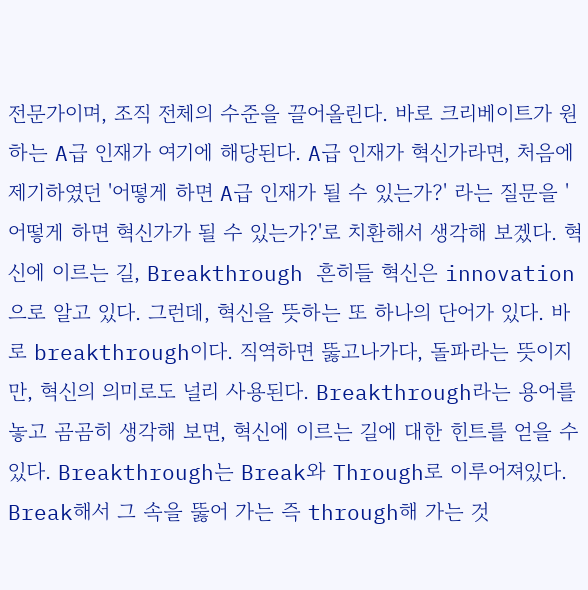전문가이며, 조직 전체의 수준을 끌어올린다. 바로 크리베이트가 원하는 A급 인재가 여기에 해당된다. A급 인재가 혁신가라면, 처음에 제기하였던 '어떻게 하면 A급 인재가 될 수 있는가?' 라는 질문을 '어떻게 하면 혁신가가 될 수 있는가?'로 치환해서 생각해 보겠다. 혁신에 이르는 길, Breakthrough 흔히들 혁신은 innovation으로 알고 있다. 그런데, 혁신을 뜻하는 또 하나의 단어가 있다. 바로 breakthrough이다. 직역하면 뚫고나가다, 돌파라는 뜻이지만, 혁신의 의미로도 널리 사용된다. Breakthrough라는 용어를 놓고 곰곰히 생각해 보면, 혁신에 이르는 길에 대한 힌트를 얻을 수 있다. Breakthrough는 Break와 Through로 이루어져있다. Break해서 그 속을 뚫어 가는 즉 through해 가는 것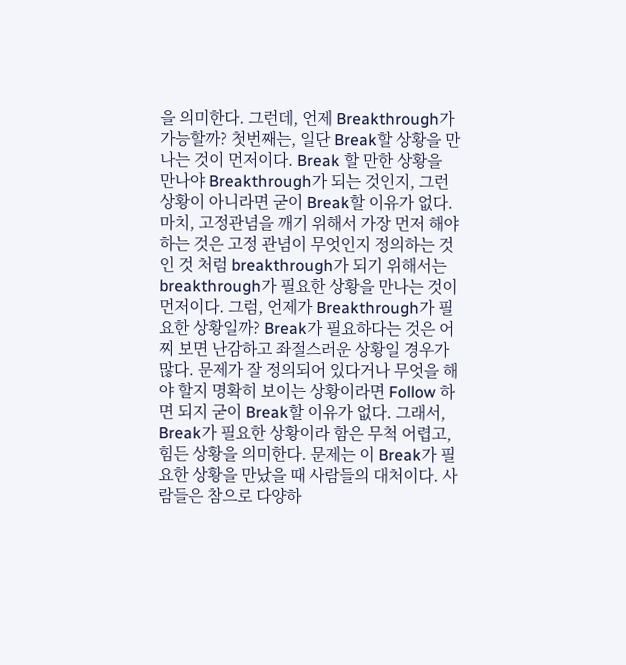을 의미한다. 그런데, 언제 Breakthrough가 가능할까? 첫번째는, 일단 Break할 상황을 만나는 것이 먼저이다. Break 할 만한 상황을 만나야 Breakthrough가 되는 것인지, 그런 상황이 아니라면 굳이 Break할 이유가 없다. 마치, 고정관념을 깨기 위해서 가장 먼저 해야 하는 것은 고정 관념이 무엇인지 정의하는 것인 것 처럼 breakthrough가 되기 위해서는 breakthrough가 필요한 상황을 만나는 것이 먼저이다. 그럼, 언제가 Breakthrough가 필요한 상황일까? Break가 필요하다는 것은 어찌 보면 난감하고 좌절스러운 상황일 경우가 많다. 문제가 잘 정의되어 있다거나 무엇을 해야 할지 명확히 보이는 상황이라면 Follow 하면 되지 굳이 Break할 이유가 없다. 그래서, Break가 필요한 상황이라 함은 무척 어렵고, 힘든 상황을 의미한다. 문제는 이 Break가 필요한 상황을 만났을 때 사람들의 대처이다. 사람들은 참으로 다양하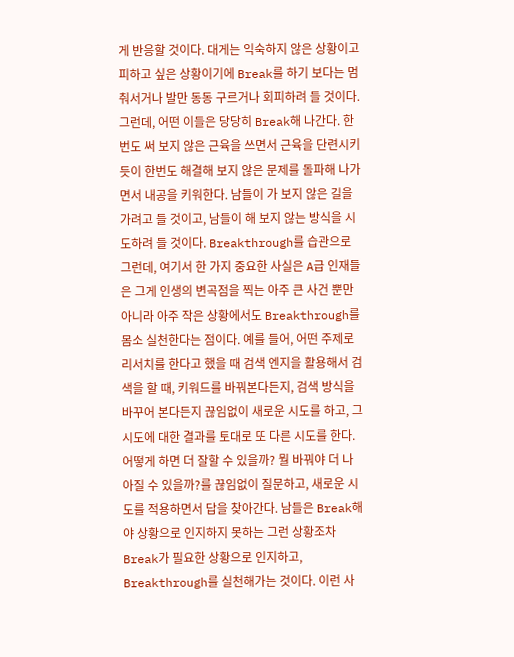게 반응할 것이다. 대게는 익숙하지 않은 상황이고 피하고 싶은 상황이기에 Break를 하기 보다는 멈춰서거나 발만 동동 구르거나 회피하려 들 것이다. 그런데, 어떤 이들은 당당히 Break해 나간다. 한번도 써 보지 않은 근육을 쓰면서 근육을 단련시키듯이 한번도 해결해 보지 않은 문제를 돌파해 나가면서 내공을 키워한다. 남들이 가 보지 않은 길을 가려고 들 것이고, 남들이 해 보지 않는 방식을 시도하려 들 것이다. Breakthrough를 습관으로 그런데, 여기서 한 가지 중요한 사실은 A급 인재들은 그게 인생의 변곡점을 찍는 아주 큰 사건 뿐만 아니라 아주 작은 상황에서도 Breakthrough를 몸소 실천한다는 점이다. 예를 들어, 어떤 주제로 리서치를 한다고 했을 때 검색 엔지을 활용해서 검색을 할 때, 키워드를 바꿔본다든지, 검색 방식을 바꾸어 본다든지 끊임없이 새로운 시도를 하고, 그 시도에 대한 결과를 토대로 또 다른 시도를 한다. 어떻게 하면 더 잘할 수 있을까? 뭘 바꿔야 더 나아질 수 있을까?를 끊임없이 질문하고, 새로운 시도를 적용하면서 답을 찾아간다. 남들은 Break해야 상황으로 인지하지 못하는 그런 상황조차 Break가 필요한 상황으로 인지하고, Breakthrough를 실천해가는 것이다. 이런 사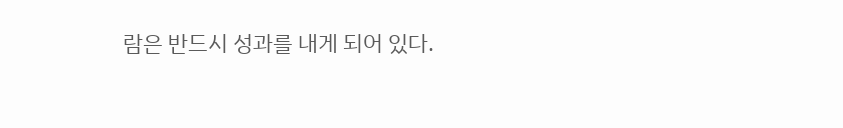람은 반드시 성과를 내게 되어 있다.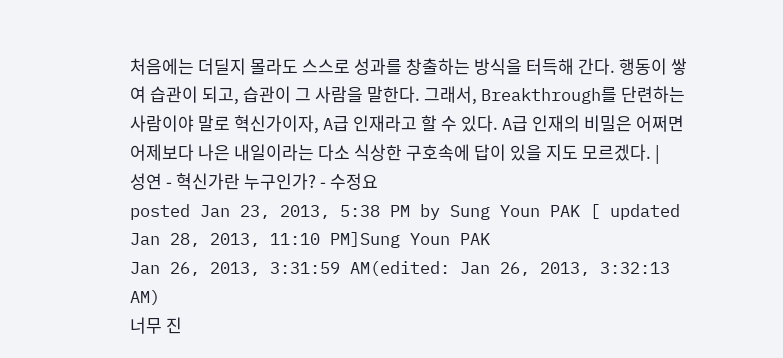처음에는 더딜지 몰라도 스스로 성과를 창출하는 방식을 터득해 간다. 행동이 쌓여 습관이 되고, 습관이 그 사람을 말한다. 그래서, Breakthrough를 단련하는 사람이야 말로 혁신가이자, A급 인재라고 할 수 있다. A급 인재의 비밀은 어쩌면 어제보다 나은 내일이라는 다소 식상한 구호속에 답이 있을 지도 모르겠다. |
성연 - 혁신가란 누구인가? - 수정요
posted Jan 23, 2013, 5:38 PM by Sung Youn PAK [ updated Jan 28, 2013, 11:10 PM]Sung Youn PAK
Jan 26, 2013, 3:31:59 AM(edited: Jan 26, 2013, 3:32:13 AM)
너무 진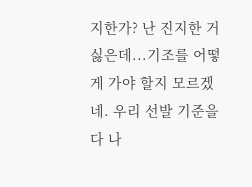지한가? 난 진지한 거 싫은데...기조를 어떻게 가야 할지 모르겠네. 우리 선발 기준을 다 나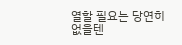열할 필요는 당연히 없을텐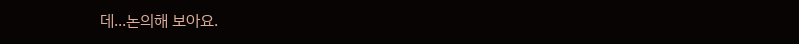데...논의해 보아요.